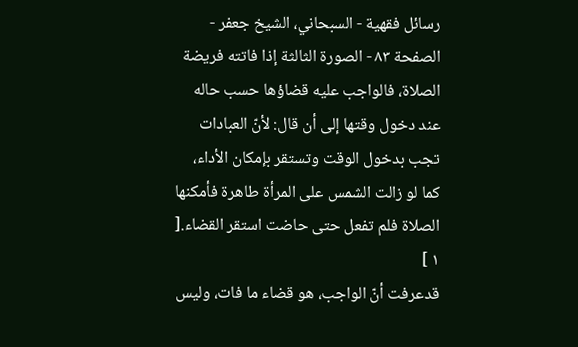رسائل فقهية - السبحاني، الشيخ جعفر - الصفحة ٨٣ - الصورة الثالثة إذا فاتته فريضة
الصلاة، فالواجب عليه قضاؤها حسب حاله عند دخول وقتها إلى أن قال: لأنّ العبادات تجب بدخول الوقت وتستقر بإمكان الأداء، كما لو زالت الشمس على المرأة طاهرة فأمكنها الصلاة فلم تفعل حتى حاضت استقر القضاء.[ ١ ]
قدعرفت أنّ الواجب، هو قضاء ما فات، وليس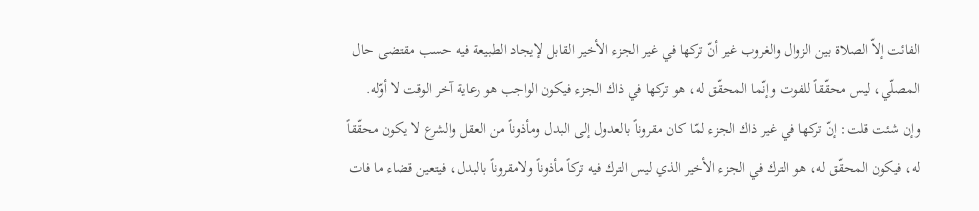الفائت إلاّ الصلاة بين الزوال والغروب غير أنّ تركها في غير الجزء الأخير القابل لإيجاد الطبيعة فيه حسب مقتضى حال المصلّي، ليس محقّقاً للفوت وإنّما المحقّق له، هو تركها في ذاك الجزء فيكون الواجب هو رعاية آخر الوقت لا أوّله.
وإن شئت قلت: إنّ تركها في غير ذاك الجزء لمّا كان مقروناً بالعدول إلى البدل ومأذوناً من العقل والشرع لا يكون محقّقاً له، فيكون المحقّق له، هو الترك في الجزء الأخير الذي ليس الترك فيه تركاً مأذوناً ولامقروناً بالبدل، فيتعين قضاء ما فات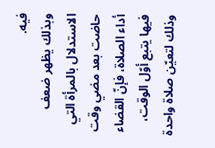فيه.
وبذلك يظهر ضعف الاستدلال بالمرأة التي حاضت بعد مضي وقت أداء الصلاة، فإنّ القضاء فيها يتبع أوّل الوقت، وذلك لتعيّن صلاة واحدة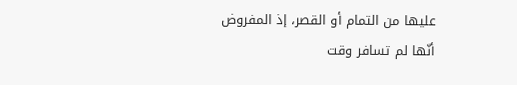عليها من التمام أو القصر، إذ المفروض أنّها لم تسافر وقت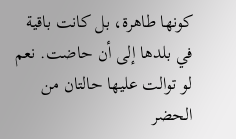كونها طاهرة، بل كانت باقية في بلدها إلى أن حاضت. نعم لو توالت عليها حالتان من الحضر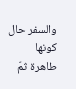والسفر حال كونها طاهرة ثمّ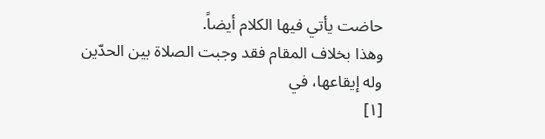حاضت يأتي فيها الكلام أيضاً.
وهذا بخلاف المقام فقد وجبت الصلاة بين الحدّين وله إيقاعها، في
[١]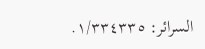السرائر: ١/٣٣٤٣٣٥.